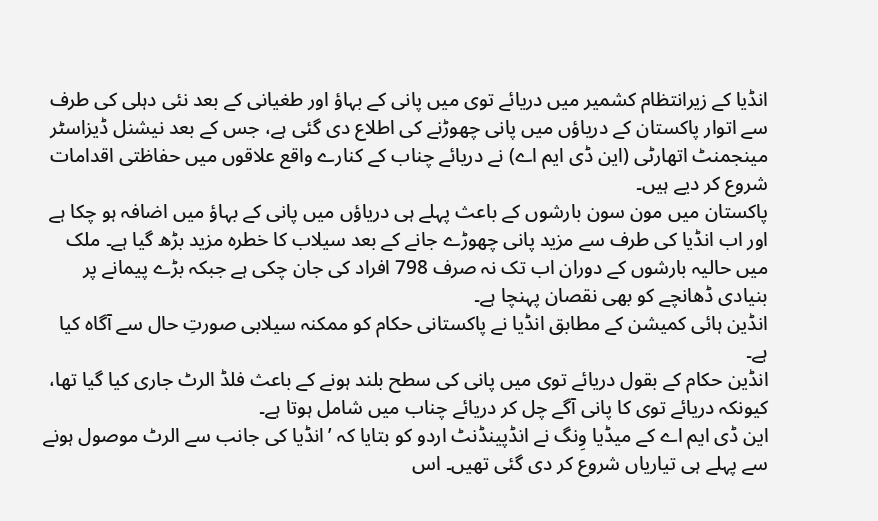انڈیا کے زیرانتظام کشمیر میں دریائے توی میں پانی کے بہاؤ اور طغیانی کے بعد نئی دہلی کی طرف سے اتوار پاکستان کے دریاؤں میں پانی چھوڑنے کی اطلاع دی گئی ہے، جس کے بعد نیشنل ڈیزاسٹر مینجمنٹ اتھارٹی (این ڈی ایم اے) نے دریائے چناب کے کنارے واقع علاقوں میں حفاظتی اقدامات شروع کر دیے ہیں۔
پاکستان میں مون سون بارشوں کے باعث پہلے ہی دریاؤں میں پانی کے بہاؤ میں اضافہ ہو چکا ہے اور اب انڈیا کی طرف سے مزید پانی چھوڑے جانے کے بعد سیلاب کا خطرہ مزید بڑھ گیا ہے۔ ملک میں حالیہ بارشوں کے دوران اب تک نہ صرف 798 افراد کی جان چکی ہے جبکہ بڑے پیمانے پر بنیادی ڈھانچے کو بھی نقصان پہنچا ہے۔
انڈین ہائی کمیشن کے مطابق انڈیا نے پاکستانی حکام کو ممکنہ سیلابی صورتِ حال سے آگاہ کیا ہے۔
انڈین حکام کے بقول دریائے توی میں پانی کی سطح بلند ہونے کے باعث فلڈ الرٹ جاری کیا گیا تھا، کیونکہ دریائے توی کا پانی آگے چل کر دریائے چناب میں شامل ہوتا ہے۔
این ڈی ایم اے کے میڈیا وِنگ نے انڈپینڈنٹ اردو کو بتایا کہ ’انڈیا کی جانب سے الرٹ موصول ہونے سے پہلے ہی تیاریاں شروع کر دی گئی تھیں۔ اس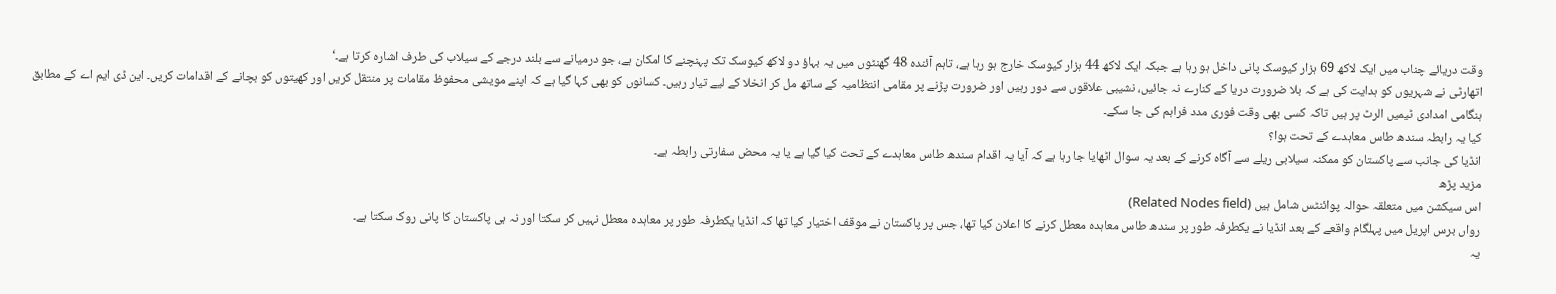وقت دریائے چناب میں ایک لاکھ 69 ہزار کیوسک پانی داخل ہو رہا ہے جبکہ ایک لاکھ 44 ہزار کیوسک خارج ہو رہا ہے، تاہم آئندہ 48 گھنٹوں میں یہ بہاؤ دو لاکھ کیوسک تک پہنچنے کا امکان ہے، جو درمیانے سے بلند درجے کے سیلاب کی طرف اشارہ کرتا ہے۔‘
اتھارٹی نے شہریوں کو ہدایت کی ہے کہ بلا ضرورت دریا کے کنارے نہ جائیں، نشیبی علاقوں سے دور رہیں اور ضرورت پڑنے پر مقامی انتظامیہ کے ساتھ مل کر انخلا کے لیے تیار رہیں۔ کسانوں کو بھی کہا گیا ہے کہ اپنے مویشی محفوظ مقامات پر منتقل کریں اور کھیتوں کو بچانے کے اقدامات کریں۔ این ڈی ایم اے کے مطابق ہنگامی امدادی ٹیمیں الرٹ پر ہیں تاکہ کسی بھی وقت فوری مدد فراہم کی جا سکے۔
کیا یہ رابطہ سندھ طاس معاہدے کے تحت ہوا؟
انڈیا کی جانب سے پاکستان کو ممکنہ سیلابی ریلے سے آگاہ کرنے کے بعد یہ سوال اٹھایا جا رہا ہے کہ آیا یہ اقدام سندھ طاس معاہدے کے تحت کیا گیا ہے یا یہ محض سفارتی رابطہ ہے۔
مزید پڑھ
اس سیکشن میں متعلقہ حوالہ پوائنٹس شامل ہیں (Related Nodes field)
رواں برس اپریل میں پہلگام واقعے کے بعد انڈیا نے یکطرفہ طور پر سندھ طاس معاہدہ معطل کرنے کا اعلان کیا تھا، جس پر پاکستان نے موقف اختیار کیا تھا کہ انڈیا یکطرفہ طور پر معاہدہ معطل نہیں کر سکتا اور نہ ہی پاکستان کا پانی روک سکتا ہے۔
یہ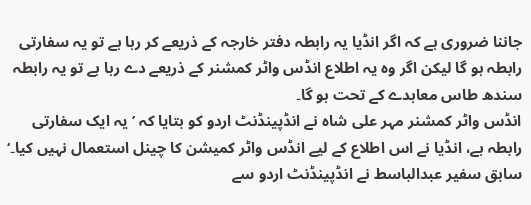جاننا ضروری ہے کہ اگر انڈیا یہ رابطہ دفتر خارجہ کے ذریعے کر رہا ہے تو یہ سفارتی رابطہ ہو گا لیکن اگر وہ یہ اطلاع انڈس واٹر کمشنر کے ذریعے دے رہا ہے تو یہ رابطہ سندھ طاس معاہدے کے تحت ہو گا۔
انڈس واٹر کمشنر مہر علی شاہ نے انڈپینڈنٹ اردو کو بتایا کہ ’یہ ایک سفارتی رابطہ ہے، انڈیا نے اس اطلاع کے لیے انڈس واٹر کمیشن کا چینل استعمال نہیں کیا۔‘
سابق سفیر عبدالباسط نے انڈپینڈنٹ اردو سے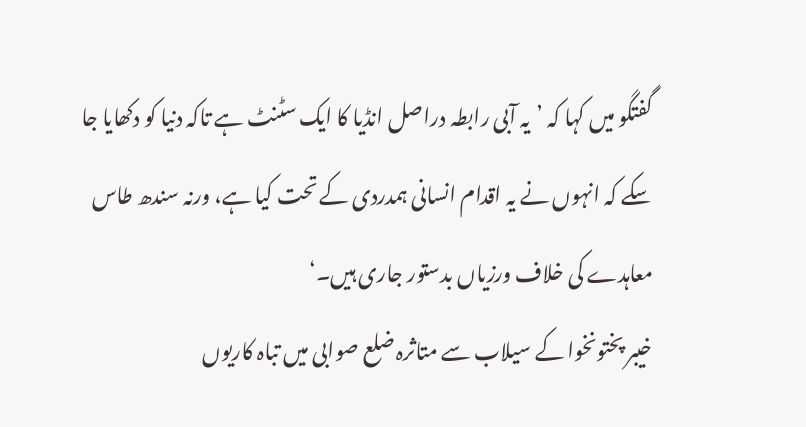گفتگو میں کہا کہ ’یہ آبی رابطہ دراصل انڈیا کا ایک سٹنٹ ہے تاکہ دنیا کو دکھایا جا سکے کہ انہوں نے یہ اقدام انسانی ہمدردی کے تحت کیا ہے، ورنہ سندھ طاس معاہدے کی خلاف ورزیاں بدستور جاری ہیں۔‘
خیبر پختونخوا کے سیلاب سے متاثرہ ضلع صوابی میں تباہ کاریوں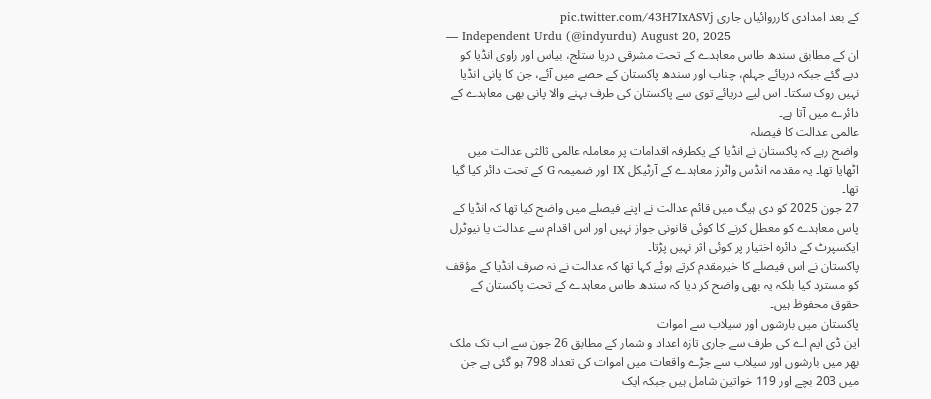کے بعد امدادی کارروائیاں جاری pic.twitter.com/43H7IxASVj
— Independent Urdu (@indyurdu) August 20, 2025
ان کے مطابق سندھ طاس معاہدے کے تحت مشرقی دریا ستلج، بیاس اور راوی انڈیا کو دیے گئے جبکہ دریائے جہلم، چناب اور سندھ پاکستان کے حصے میں آئے، جن کا پانی انڈیا نہیں روک سکتا۔ اس لیے دریائے توی سے پاکستان کی طرف بہنے والا پانی بھی معاہدے کے دائرے میں آتا ہے۔
عالمی عدالت کا فیصلہ
واضح رہے کہ پاکستان نے انڈیا کے یکطرفہ اقدامات پر معاملہ عالمی ثالثی عدالت میں اٹھایا تھا۔ یہ مقدمہ انڈس واٹرز معاہدے کے آرٹیکل IX اور ضمیمہ G کے تحت دائر کیا گیا تھا۔
27 جون 2025 کو دی ہیگ میں قائم عدالت نے اپنے فیصلے میں واضح کیا تھا کہ انڈیا کے پاس معاہدے کو معطل کرنے کا کوئی قانونی جواز نہیں اور اس اقدام سے عدالت یا نیوٹرل ایکسپرٹ کے دائرہ اختیار پر کوئی اثر نہیں پڑتا۔
پاکستان نے اس فیصلے کا خیرمقدم کرتے ہوئے کہا تھا کہ عدالت نے نہ صرف انڈیا کے مؤقف کو مسترد کیا بلکہ یہ بھی واضح کر دیا کہ سندھ طاس معاہدے کے تحت پاکستان کے حقوق محفوظ ہیں۔
پاکستان میں بارشوں اور سیلاب سے اموات
این ڈی ایم اے کی طرف سے جاری تازہ اعداد و شمار کے مطابق 26 جون سے اب تک ملک بھر میں بارشوں اور سیلاب سے جڑے واقعات میں اموات کی تعداد 798 ہو گئی ہے جن میں 203 بچے اور 119 خواتین شامل ہیں جبکہ ایک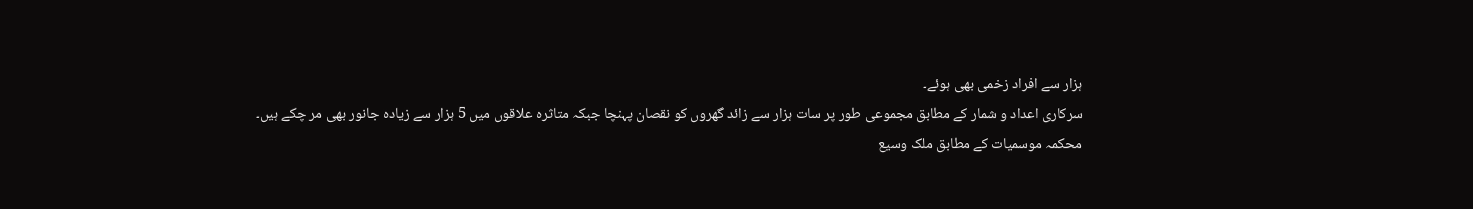ہزار سے افراد زخمی بھی ہوئے۔
سرکاری اعداد و شمار کے مطابق مجموعی طور پر سات ہزار سے زائد گھروں کو نقصان پہنچا جبکہ متاثرہ علاقوں میں 5 ہزار سے زیادہ جانور بھی مر چکے ہیں۔
محکمہ موسمیات کے مطابق ملک وسیع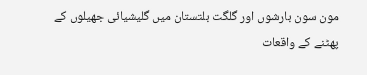مون سون بارشوں اور گلگت بلتستان میں گلیشیائی جھیلوں کے پھٹنے کے واقعات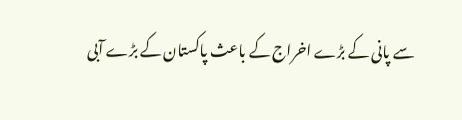سے پانی کے بڑے اخراج کے باعث پاکستان کے بڑے آبی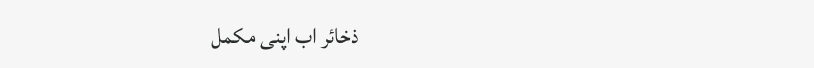ذخائر اب اپنی مکمل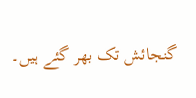گنجائش تک بھر گئے ہیں۔